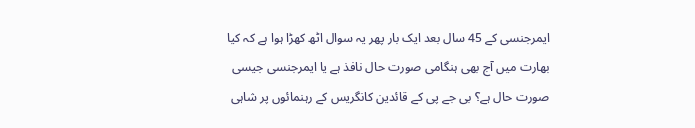ایمرجنسی کے 45 سال بعد ایک بار پھر یہ سوال اٹھ کھڑا ہوا ہے کہ کیا بھارت میں آج بھی ہنگامی صورت حال نافذ ہے یا ایمرجنسی جیسی صورت حال ہے؟ بی جے پی کے قائدین کانگریس کے رہنمائوں پر شاہی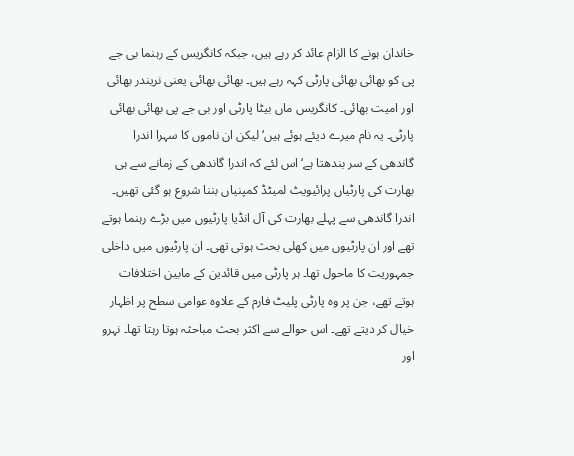خاندان ہونے کا الزام عائد کر رہے ہیں، جبکہ کانگریس کے رہنما بی جے پی کو بھائی بھائی پارٹی کہہ رہے ہیں۔ بھائی بھائی یعنی نریندر بھائی اور امیت بھائی۔ کانگریس ماں بیٹا پارٹی اور بی جے پی بھائی بھائی پارٹی۔ یہ نام میرے دیئے ہوئے ہیں‘ لیکن ان ناموں کا سہرا اندرا گاندھی کے سر بندھتا ہے‘ اس لئے کہ اندرا گاندھی کے زمانے سے ہی بھارت کی پارٹیاں پرائیویٹ لمیٹڈ کمپنیاں بننا شروع ہو گئی تھیں۔
اندرا گاندھی سے پہلے بھارت کی آل انڈیا پارٹیوں میں بڑے رہنما ہوتے تھے اور ان پارٹیوں میں کھلی بحث ہوتی تھی۔ ان پارٹیوں میں داخلی جمہوریت کا ماحول تھا۔ ہر پارٹی میں قائدین کے مابین اختلافات ہوتے تھے، جن پر وہ پارٹی پلیٹ فارم کے علاوہ عوامی سطح پر اظہار خیال کر دیتے تھے۔ اس حوالے سے اکثر بحث مباحثہ ہوتا رہتا تھا۔ نہرو اور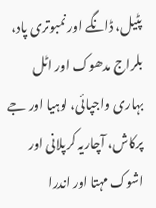پٹیل، ڈانگے اور نمبوتری پاد، بلراج مدھوک اور اٹل بہاری واجپائی، لوہیا اور جے پرکاش، آچاریہ کرپلانی اور اشوک مہتا اور اندرا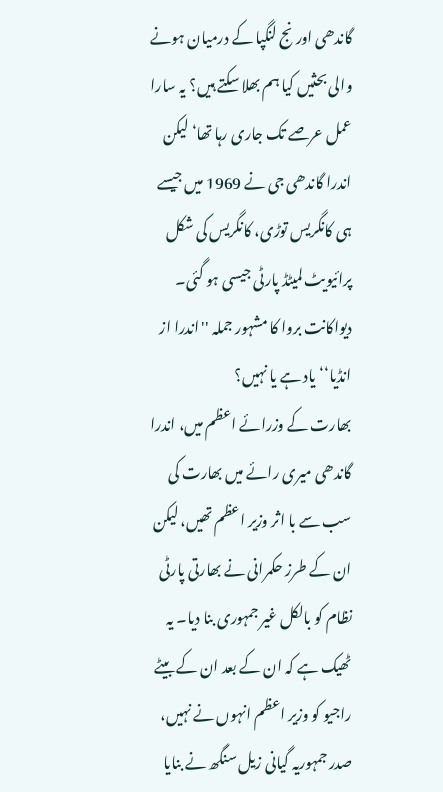گاندھی اور نج لنگپا کے درمیان ہونے والی بحثیں کیا ہم بھلا سکتے ہیں؟ یہ سارا عمل عرصے تک جاری رہا تھا‘ لیکن اندرا گاندھی جی نے 1969 میں جیسے ہی کانگریس توڑی، کانگریس کی شکل پرائیویٹ لمیٹڈ پارٹی جیسی ہو گئی۔ دیواکانت بروا کا مشہور جملہ ''اندرا از انڈیا‘‘ یاد ہے یا نہیں؟
بھارت کے وزرائے اعظم میں، اندرا گاندھی میری رائے میں بھارت کی سب سے با اثر وزیر اعظم تھیں، لیکن ان کے طرز حکمرانی نے بھارتی پارٹی نظام کو بالکل غیر جمہوری بنا دیا۔ یہ ٹھیک ہے کہ ان کے بعد ان کے بیٹے راجیو کو وزیر اعظم انہوں نے نہیں، صدر جمہوریہ گیانی زیل سنگھ نے بنایا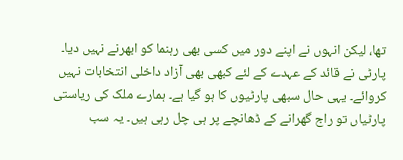تھا، لیکن انہوں نے اپنے دور میں کسی بھی رہنما کو ابھرنے نہیں دیا۔ پارٹی نے قائد کے عہدے کے لئے کبھی بھی آزاد داخلی انتخابات نہیں کروائے۔ یہی حال سبھی پارٹیوں کا ہو گیا ہے۔ ہمارے ملک کی ریاستی پارٹیاں تو راج گھرانے کے ڈھانچے پر ہی چل رہی ہیں۔ یہ سب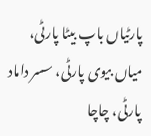پارٹیاں باپ بیٹا پارٹی، میاں بیوی پارٹی، سسر داماد پارٹی، چاچا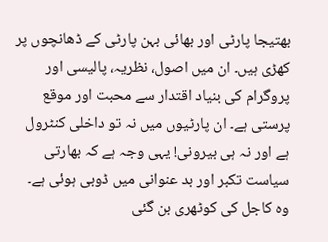بھتیجا پارٹی اور بھائی بہن پارٹی کے ڈھانچوں پر کھڑی ہیں۔ ان میں اصول، نظریہ، پالیسی اور پروگرام کی بنیاد اقتدار سے محبت اور موقع پرستی ہے۔ ان پارٹیوں میں نہ تو داخلی کنٹرول ہے اور نہ ہی بیرونی! یہی وجہ ہے کہ بھارتی سیاست تکبر اور بد عنوانی میں ڈوبی ہوئی ہے۔ وہ کاجل کی کوٹھری بن گئی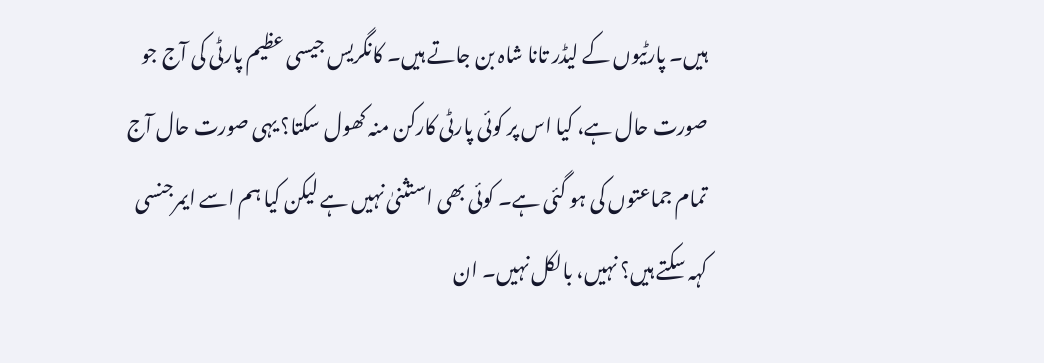ہیں۔ پارٹیوں کے لیڈر تانا شاہ بن جاتے ہیں۔ کانگریس جیسی عظیم پارٹی کی آج جو صورت حال ہے، کیا اس پر کوئی پارٹی کارکن منہ کھول سکتا؟ یہی صورت حال آج تمام جماعتوں کی ہو گئی ہے۔ کوئی بھی استثنیٰ نہیں ہے لیکن کیا ہم اسے ایمرجنسی کہہ سکتے ہیں؟ نہیں، بالکل نہیں۔ ان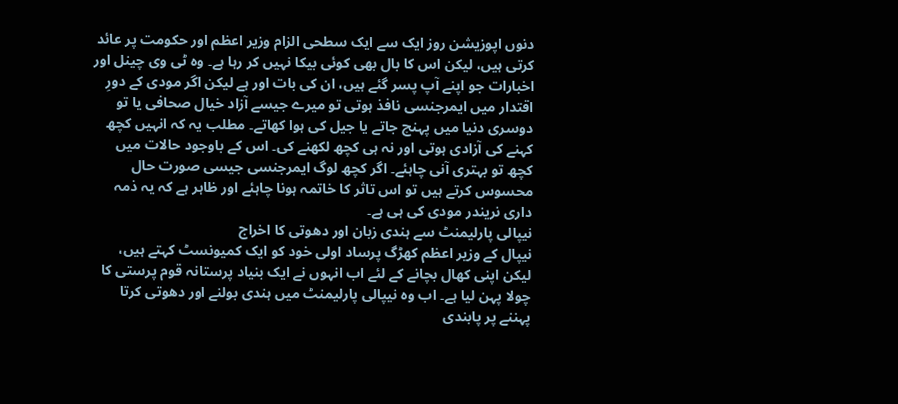دنوں اپوزیشن روز ایک سے ایک سطحی الزام وزیر اعظم اور حکومت پر عائد کرتی ہیں، لیکن اس کا بال بھی کوئی بیکا نہیں کر رہا ہے۔ وہ ٹی وی چینل اور اخبارات جو اپنے آپ پسر گئے ہیں، ان کی بات اور ہے لیکن اگر مودی کے دورِ اقتدار میں ایمرجنسی نافذ ہوتی تو میرے جیسے آزاد خیال صحافی یا تو دوسری دنیا میں پہنچ جاتے یا جیل کی ہوا کھاتے۔ مطلب یہ کہ انہیں کچھ کہنے کی آزادی ہوتی اور نہ ہی کچھ لکھنے کی۔ اس کے باوجود حالات میں کچھ تو بہتری آنی چاہئے۔ اگر کچھ لوگ ایمرجنسی جیسی صورت حال محسوس کرتے ہیں تو اس تاثر کا خاتمہ ہونا چاہئے اور ظاہر ہے کہ یہ ذمہ داری نریندر مودی کی ہی ہے۔
نیپالی پارلیمنٹ سے ہندی زبان اور دھوتی کا اخراج
نیپال کے وزیر اعظم کھڑگ پرساد اولی خود کو ایک کمیونسٹ کہتے ہیں، لیکن اپنی کھال بچانے کے لئے اب انہوں نے ایک بنیاد پرستانہ قوم پرستی کا چولا پہن لیا ہے۔ اب وہ نیپالی پارلیمنٹ میں ہندی بولنے اور دھوتی کرتا پہننے پر پابندی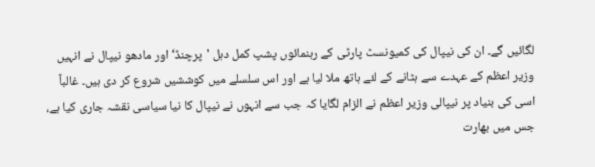لگائیں گے۔ ان کی نیپال کی کمیونسٹ پارٹی کے رہنمائوں پشپ کمل دہل 'پرچنڈ‘ اور مادھو نیپال نے انہیں وزیر اعظم کے عہدے سے ہٹانے کے لئے ہاتھ ملا لیا ہے اور اس سلسلے میں کوششیں شروع کر دی ہیں۔ غالباً اسی کی بنیاد پر نیپالی وزیر اعظم نے الزام لگایا کہ جب سے انہوں نے نیپال کا نیا سیاسی نقشہ جاری کیا ہے، جس میں بھارت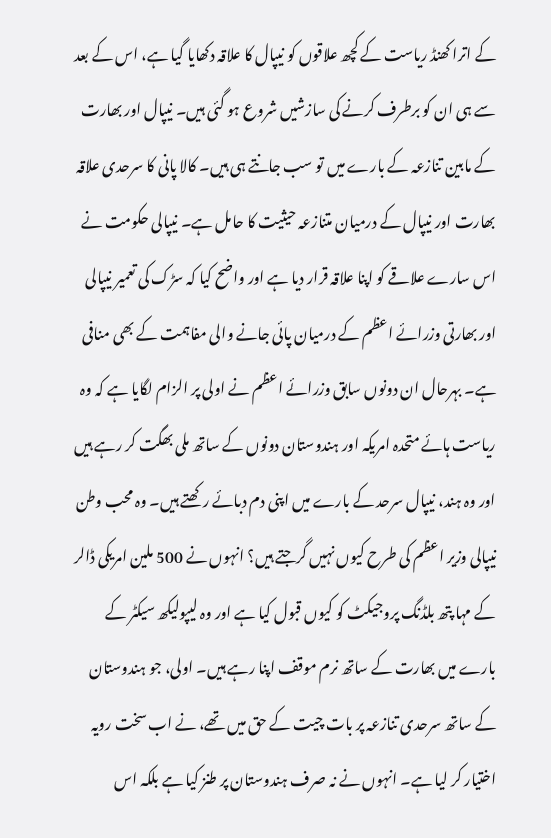کے اترا کھنڈ ریاست کے کچھ علاقوں کو نیپال کا علاقہ دکھایا گیا ہے، اس کے بعد سے ہی ان کو برطرف کرنے کی سازشیں شروع ہو گئی ہیں۔ نیپال اور بھارت کے مابین تنازعہ کے بارے میں تو سب جانتے ہی ہیں۔ کالا پانی کا سرحدی علاقہ بھارت اور نیپال کے درمیان متنازعہ حیثیت کا حامل ہے۔ نیپالی حکومت نے اس سارے علاقے کو اپنا علاقہ قرار دیا ہے اور واضح کیا کہ سڑک کی تعمیر نیپالی اور بھارتی وزرائے اعظم کے درمیان پائی جانے والی مفاہمت کے بھی منافی ہے۔ بہرحال ان دونوں سابق وزرائے اعظم نے اولی پر الزام لگایا ہے کہ وہ ریاست ہائے متحدہ امریکہ اور ہندوستان دونوں کے ساتھ ملی بھگت کر رہے ہیں اور وہ ہند، نیپال سرحد کے بارے میں اپنی دم دبائے رکھتے ہیں۔ وہ محب وطن نیپالی وزیر اعظم کی طرح کیوں نہیں گرجتے ہیں؟ انہوں نے 500 ملین امریکی ڈالر کے مہا پتھ بلڈنگ پروجیکٹ کو کیوں قبول کیا ہے اور وہ لیپولیکھ سیکٹر کے بارے میں بھارت کے ساتھ نرم موقف اپنا رہے ہیں۔ اولی، جو ہندوستان کے ساتھ سرحدی تنازعہ پر بات چیت کے حق میں تھے، نے اب سخت رویہ اختیار کر لیا ہے۔ انہوں نے نہ صرف ہندوستان پر طنز کیا ہے بلکہ اس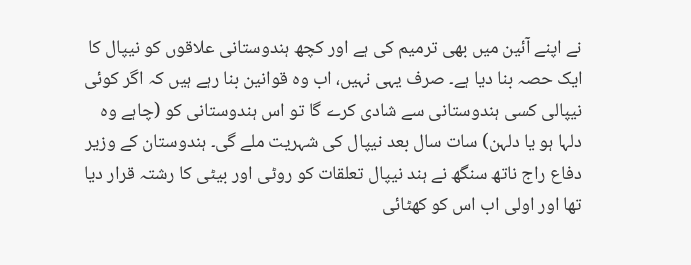نے اپنے آئین میں بھی ترمیم کی ہے اور کچھ ہندوستانی علاقوں کو نیپال کا ایک حصہ بنا دیا ہے۔ صرف یہی نہیں، اب وہ قوانین بنا رہے ہیں کہ اگر کوئی نیپالی کسی ہندوستانی سے شادی کرے گا تو اس ہندوستانی کو (چاہے وہ دلہا ہو یا دلہن) سات سال بعد نیپال کی شہریت ملے گی۔ ہندوستان کے وزیر دفاع راج ناتھ سنگھ نے ہند نیپال تعلقات کو روٹی اور بیٹی کا رشتہ قرار دیا تھا اور اولی اب اس کو کھٹائی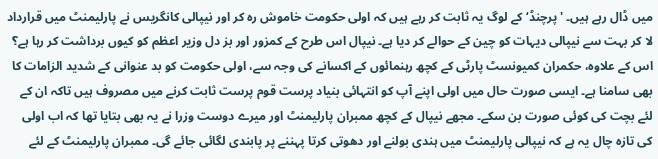میں ڈال رہے ہیں۔ 'پرچنڈ‘ کے لوگ یہ ثابت کر رہے ہیں کہ اولی حکومت خاموش رہ کر اور نیپالی کانگریس نے پارلیمنٹ میں قرارداد لا کر بہت سے نیپالی دیہات کو چین کے حوالے کر دیا ہے۔ نیپال اس طرح کے کمزور اور بز دل وزیر اعظم کو کیوں برداشت کر رہا ہے؟ اس کے علاوہ، حکمران کمیونسٹ پارٹی کے کچھ رہنمائوں کے اکسانے کی وجہ سے، اولی حکومت کو بد عنوانی کے شدید الزامات کا بھی سامنا ہے۔ ایسی صورت حال میں اولی اپنے آپ کو انتہائی بنیاد پرست قوم پرست ثابت کرنے میں مصروف ہیں تاکہ ان کے لئے بچت کی کوئی صورت بن سکے۔ مجھے نیپال کے کچھ ممبران پارلیمنٹ اور میرے دوست وزرا نے یہ بھی بتایا تھا کہ اب اولی کی تازہ چال یہ ہے کہ نیپالی پارلیمنٹ میں ہندی بولنے اور دھوتی کرتا پہننے پر پابندی لگائی جائے گی۔ ممبران پارلیمنٹ کے لئے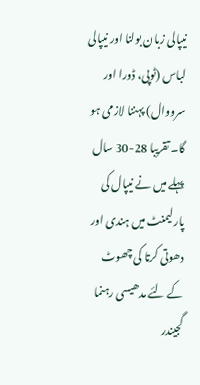نیپالی زبان بولنا اور نیپالی لباس (ٹوپی، ڈورا اور سرووال) پہننا لازمی ہو گا۔ تقریبا 28-30 سال پہلے میں نے نیپال کی پارلیمنٹ میں ہندی اور دھوتی کرتا کی چھوٹ کے لئے مدھیسی رہنما گجیندر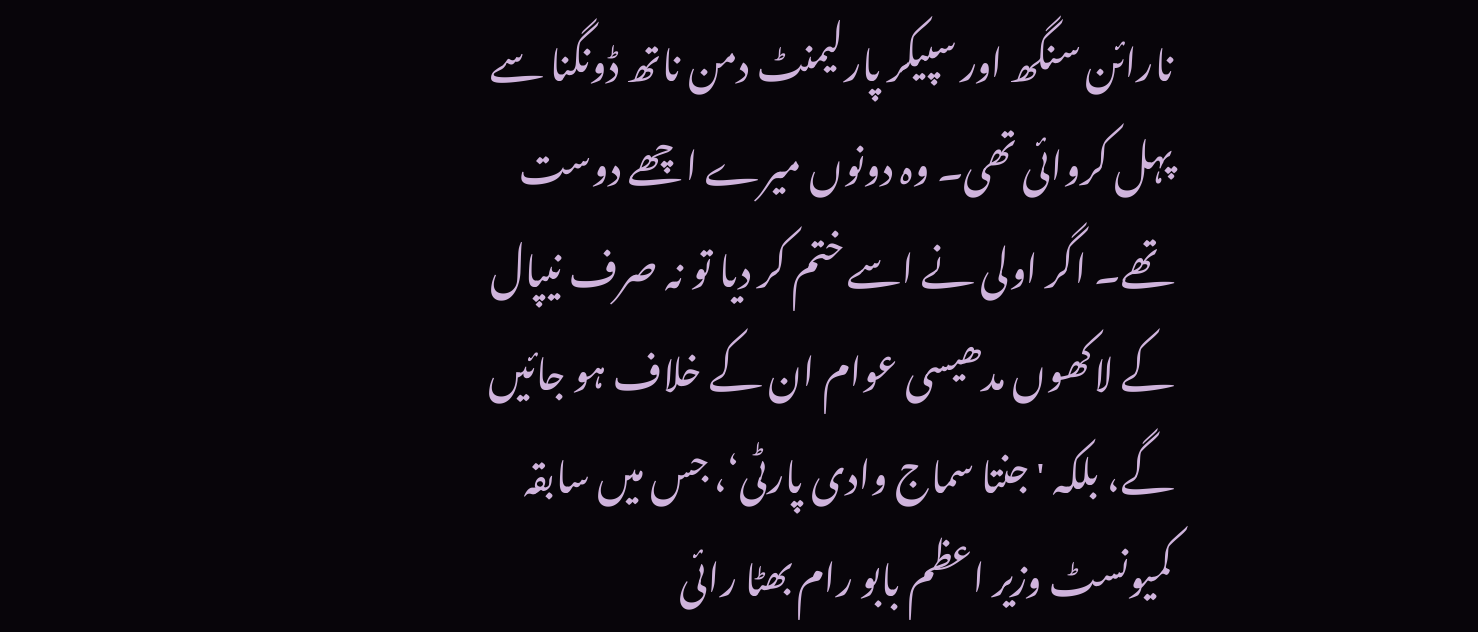نارائن سنگھ اور سپیکر پارلیمنٹ دمن ناتھ ڈونگنا سے پہل کروائی تھی۔ وہ دونوں میرے اچھے دوست تھے۔ اگر اولی نے اسے ختم کر دیا تو نہ صرف نیپال کے لاکھوں مدھیسی عوام ان کے خلاف ہو جائیں گے، بلکہ 'جنتا سماج وادی پارٹی‘، جس میں سابقہ کمیونسٹ وزیر اعظم بابو رام بھٹا رائی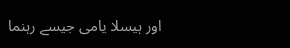اور ہیسلا یامی جیسے رہنما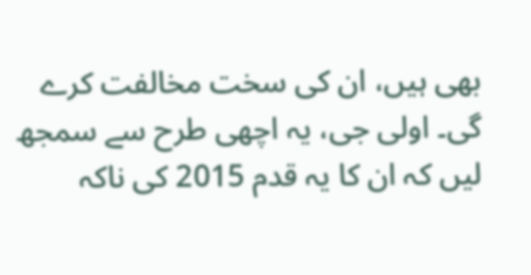بھی ہیں، ان کی سخت مخالفت کرے گی۔ اولی جی، یہ اچھی طرح سے سمجھ لیں کہ ان کا یہ قدم 2015 کی ناکہ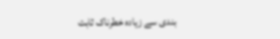بندی سے زیادہ خطرناک ثابت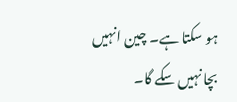ہو سکتا ہے۔ چین انہیں بچا نہیں سکے گا۔